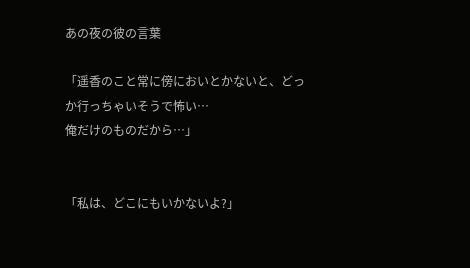あの夜の彼の言葉

「遥香のこと常に傍においとかないと、どっか行っちゃいそうで怖い…
俺だけのものだから…」


「私は、どこにもいかないよ?」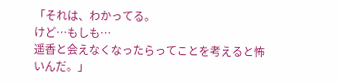「それは、わかってる。
けど…もしも…
遥香と会えなくなったらってことを考えると怖いんだ。」